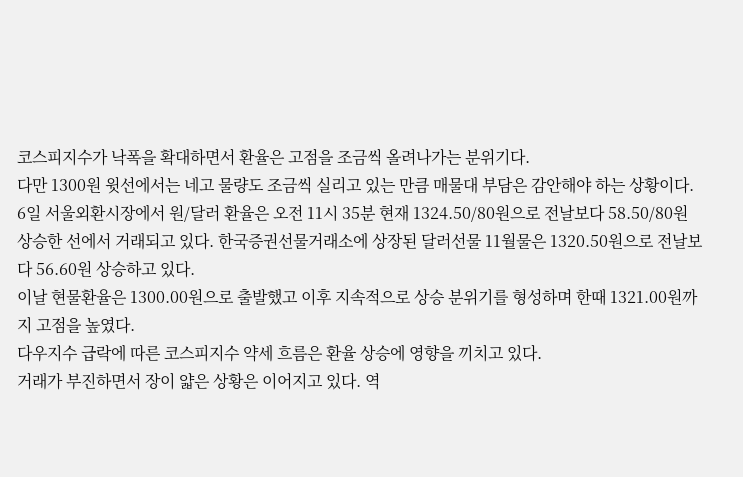코스피지수가 낙폭을 확대하면서 환율은 고점을 조금씩 올려나가는 분위기다.
다만 1300원 윗선에서는 네고 물량도 조금씩 실리고 있는 만큼 매물대 부담은 감안해야 하는 상황이다.
6일 서울외환시장에서 원/달러 환율은 오전 11시 35분 현재 1324.50/80원으로 전날보다 58.50/80원 상승한 선에서 거래되고 있다. 한국증권선물거래소에 상장된 달러선물 11월물은 1320.50원으로 전날보다 56.60원 상승하고 있다.
이날 현물환율은 1300.00원으로 출발했고 이후 지속적으로 상승 분위기를 형성하며 한때 1321.00원까지 고점을 높였다.
다우지수 급락에 따른 코스피지수 약세 흐름은 환율 상승에 영향을 끼치고 있다.
거래가 부진하면서 장이 얇은 상황은 이어지고 있다. 역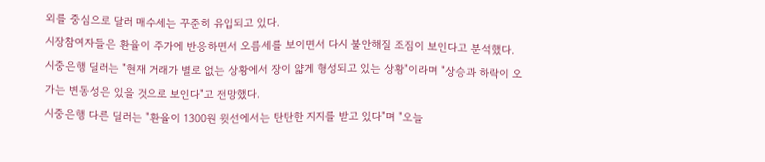외를 중심으로 달러 매수세는 꾸준히 유입되고 있다.
시장참여자들은 환율이 주가에 반응하면서 오름세를 보이면서 다시 불안해질 조짐이 보인다고 분석했다.
시중은행 딜러는 "현재 거래가 별로 없는 상황에서 장이 얇게 형성되고 있는 상황"이라며 "상승과 하락이 오가는 변동성은 있을 것으로 보인다"고 전망했다.
시중은행 다른 딜러는 "환율이 1300원 윗선에서는 탄탄한 지지를 받고 있다"며 "오늘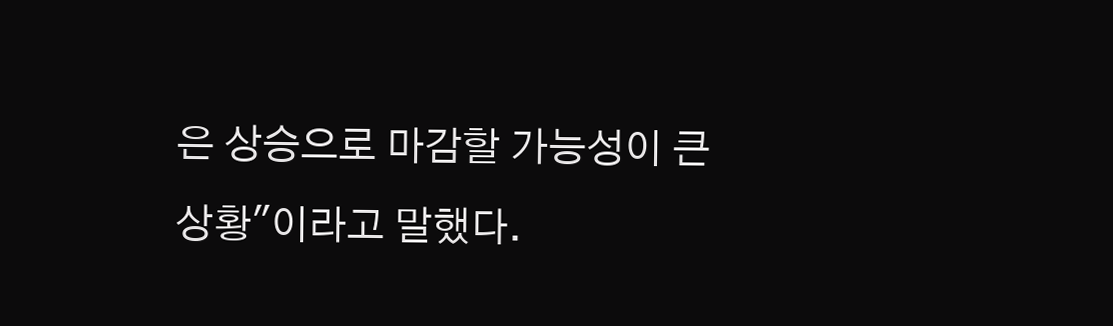은 상승으로 마감할 가능성이 큰 상황"이라고 말했다.